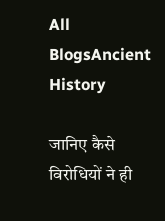All BlogsAncient History

जानिए कैसे विरोधियों ने ही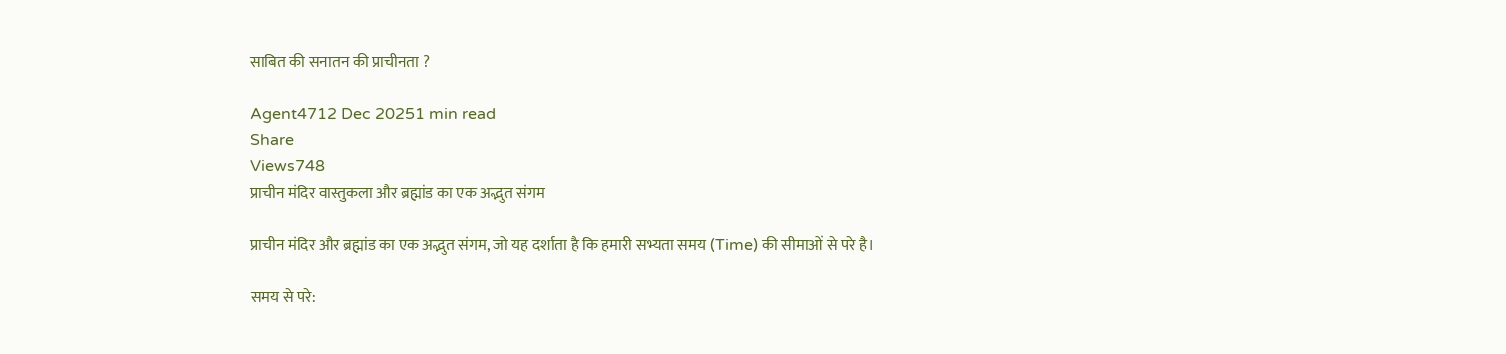साबित की सनातन की प्राचीनता ?

Agent4712 Dec 20251 min read
Share
Views748
प्राचीन मंदिर वास्तुकला और ब्रह्मांड का एक अद्भुत संगम

प्राचीन मंदिर और ब्रह्मांड का एक अद्भुत संगम, जो यह दर्शाता है कि हमारी सभ्यता समय (Time) की सीमाओं से परे है।

समय से परे: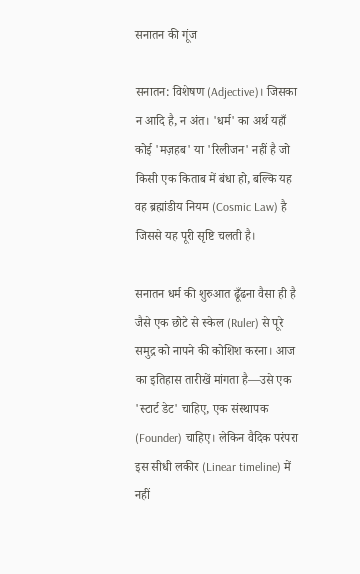सनातन की गूंज

सनातन: विशेषण (Adjective)। जिसका न आदि है, न अंत। 'धर्म' का अर्थ यहाँ कोई 'मज़हब' या 'रिलीजन' नहीं है जो किसी एक किताब में बंधा हो, बल्कि यह वह ब्रह्मांडीय नियम (Cosmic Law) है जिससे यह पूरी सृष्टि चलती है।

सनातन धर्म की शुरुआत ढूँढना वैसा ही है जैसे एक छोटे से स्केल (Ruler) से पूरे समुद्र को नापने की कोशिश करना। आज का इतिहास तारीखें मांगता है—उसे एक 'स्टार्ट डेट' चाहिए, एक संस्थापक (Founder) चाहिए। लेकिन वैदिक परंपरा इस सीधी लकीर (Linear timeline) में नहीं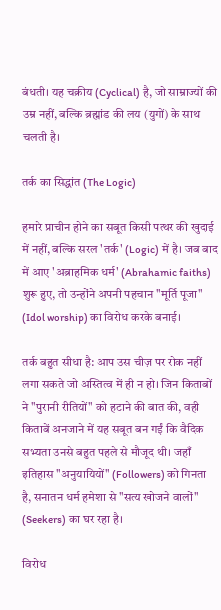बंधती। यह चक्रीय (Cyclical) है, जो साम्राज्यों की उम्र नहीं, बल्कि ब्रह्मांड की लय (युगों) के साथ चलती है।

तर्क का सिद्धांत (The Logic)

हमारे प्राचीन होने का सबूत किसी पत्थर की खुदाई में नहीं, बल्कि सरल 'तर्क' (Logic) में है। जब बाद में आए 'अब्राहमिक धर्म' (Abrahamic faiths) शुरू हुए, तो उन्होंने अपनी पहचान "मूर्ति पूजा" (Idol worship) का विरोध करके बनाई।

तर्क बहुत सीधा है: आप उस चीज़ पर रोक नहीं लगा सकते जो अस्तित्व में ही न हो। जिन किताबों ने "पुरानी रीतियों" को हटाने की बात की, वही किताबें अनजाने में यह सबूत बन गईं कि वैदिक सभ्यता उनसे बहुत पहले से मौजूद थी। जहाँ इतिहास "अनुयायियों" (Followers) को गिनता है, सनातन धर्म हमेशा से "सत्य खोजने वालों" (Seekers) का घर रहा है।

विरोध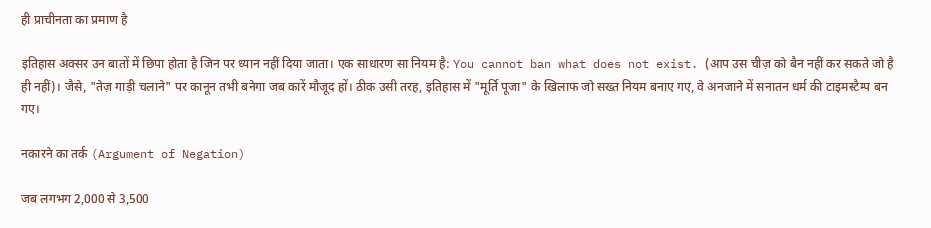ही प्राचीनता का प्रमाण है

इतिहास अक्सर उन बातों में छिपा होता है जिन पर ध्यान नहीं दिया जाता। एक साधारण सा नियम है: You cannot ban what does not exist. (आप उस चीज़ को बैन नहीं कर सकते जो है ही नहीं)। जैसे, "तेज़ गाड़ी चलाने" पर कानून तभी बनेगा जब कारें मौजूद हों। ठीक उसी तरह, इतिहास में "मूर्ति पूजा" के खिलाफ जो सख्त नियम बनाए गए, वे अनजाने में सनातन धर्म की टाइमस्टैम्प बन गए।

नकारने का तर्क (Argument of Negation)

जब लगभग 2,000 से 3,500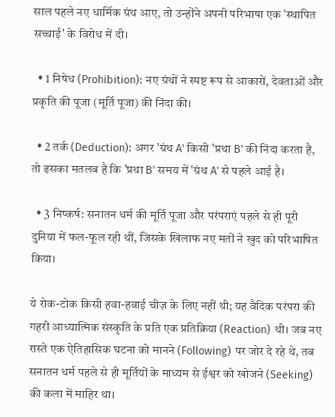साल पहले नए धार्मिक ग्रंथ आए, तो उन्होंने अपनी परिभाषा एक 'स्थापित सच्चाई' के विरोध में दी।

  • 1 निषेध (Prohibition): नए ग्रंथों ने स्पष्ट रूप से आकारों, देवताओं और प्रकृति की पूजा (मूर्ति पूजा) की निंदा की।

  • 2 तर्क (Deduction): अगर 'ग्रंथ A' किसी 'प्रथा B' की निंदा करता है, तो इसका मतलब है कि 'प्रथा B' समय में 'ग्रंथ A' से पहले आई है।

  • 3 निष्कर्ष: सनातन धर्म की मूर्ति पूजा और परंपराएं पहले से ही पूरी दुनिया में फल-फूल रही थीं, जिसके खिलाफ नए मतों ने खुद को परिभाषित किया।

ये रोक-टोक किसी हवा-हवाई चीज़ के लिए नहीं थी; यह वैदिक परंपरा की गहरी आध्यात्मिक संस्कृति के प्रति एक प्रतिक्रिया (Reaction) थी। जब नए रास्ते एक ऐतिहासिक घटना को मानने (Following) पर जोर दे रहे थे, तब सनातन धर्म पहले से ही मूर्तियों के माध्यम से ईश्वर को खोजने (Seeking) की कला में माहिर था।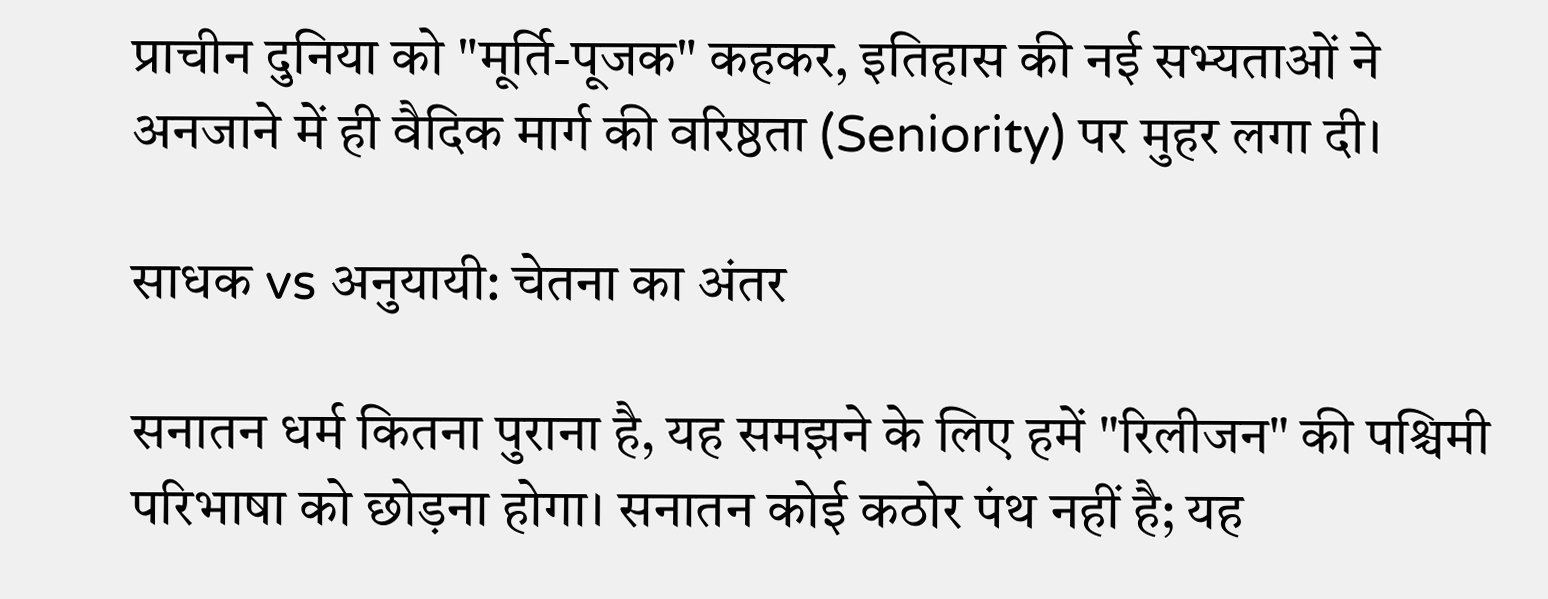प्राचीन दुनिया को "मूर्ति-पूजक" कहकर, इतिहास की नई सभ्यताओं ने अनजाने में ही वैदिक मार्ग की वरिष्ठता (Seniority) पर मुहर लगा दी।

साधक vs अनुयायी: चेतना का अंतर

सनातन धर्म कितना पुराना है, यह समझने के लिए हमें "रिलीजन" की पश्चिमी परिभाषा को छोड़ना होगा। सनातन कोई कठोर पंथ नहीं है; यह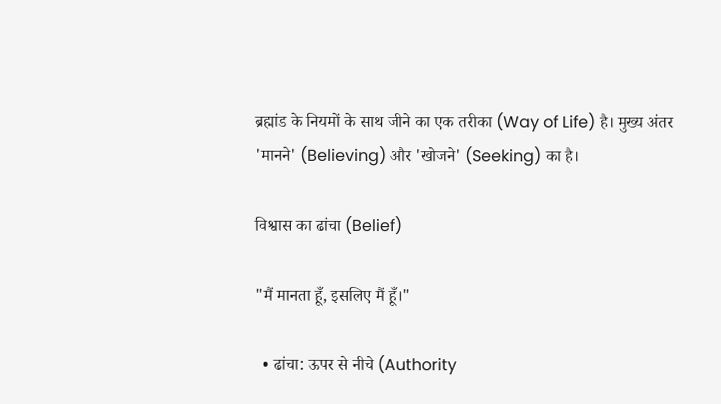ब्रह्मांड के नियमों के साथ जीने का एक तरीका (Way of Life) है। मुख्य अंतर 'मानने' (Believing) और 'खोजने' (Seeking) का है।

विश्वास का ढांचा (Belief)

"मैं मानता हूँ, इसलिए मैं हूँ।"

  • ढांचा: ऊपर से नीचे (Authority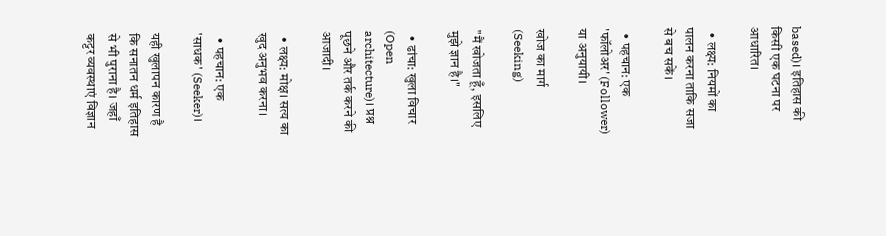based)। इतिहास की किसी एक घटना पर आधारित।

  • लक्ष्य: नियमों का पालन करना ताकि सजा से बच सकें।

  • पहचान: एक 'फॉलोअर' (Follower) या अनुयायी।

खोज का मार्ग (Seeking)

"मैं खोजता हूँ, इसलिए मुझे ज्ञान है।"

  • ढांचा: खुला विचार (Open architecture)। प्रश्न पूछने और तर्क करने की आजादी।

  • लक्ष्य: मोक्ष। सत्य का खुद अनुभव करना।

  • पहचान: एक 'साधक' (Seeker)।

यही खुलापन कारण है कि सनातन धर्म इतिहास से भी पुराना है। जहाँ कट्टर व्यवस्थाएं विज्ञान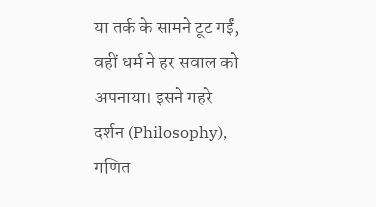या तर्क के सामने टूट गईं, वहीं धर्म ने हर सवाल को अपनाया। इसने गहरे दर्शन (Philosophy), गणित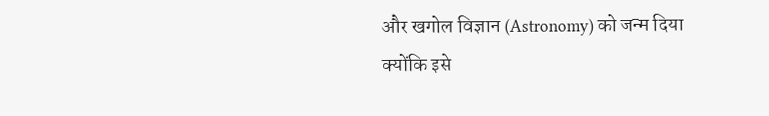और खगोल विज्ञान (Astronomy) को जन्म दिया क्योंकि इसे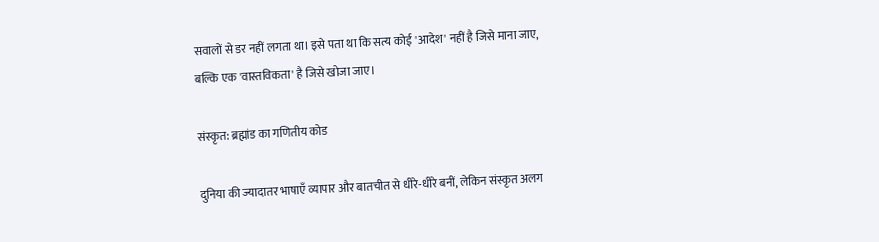सवालों से डर नहीं लगता था। इसे पता था कि सत्य कोई 'आदेश' नहीं है जिसे माना जाए, बल्कि एक 'वास्तविकता' है जिसे खोजा जाए।

संस्कृत: ब्रह्मांड का गणितीय कोड

दुनिया की ज्यादातर भाषाएँ व्यापार और बातचीत से धीरे-धीरे बनीं, लेकिन संस्कृत अलग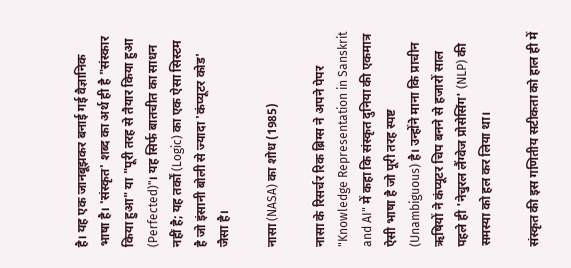है। यह एक जानबूझकर बनाई गई वैज्ञानिक भाषा है। 'संस्कृत' शब्द का अर्थ ही है "संस्कार किया हुआ" या "पूरी तरह से तैयार किया हुआ (Perfected)"। यह सिर्फ बातचीत का साधन नहीं है; यह तर्कों (Logic) का एक ऐसा सिस्टम है जो इंसानी बोली से ज्यादा 'कंप्यूटर कोड' जैसा है।

नासा (NASA) का शोध (1985)

नासा के रिसर्चर रिक ब्रिग्स ने अपने पेपर "Knowledge Representation in Sanskrit and AI" में कहा कि संस्कृत दुनिया की एकमात्र ऐसी भाषा है जो पूरी तरह स्पष्ट (Unambiguous) है। उन्होंने माना कि प्राचीन ऋषियों ने कंप्यूटर चिप बनने से हजारों साल पहले ही 'नेचुरल लैंग्वेज प्रोसेसिंग' (NLP) की समस्या को हल कर लिया था।

संस्कृत की इस गणितीय सटीकता को हाल ही में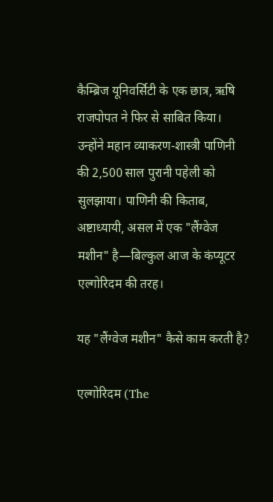कैम्ब्रिज यूनिवर्सिटी के एक छात्र, ऋषि राजपोपत ने फिर से साबित किया। उन्होंने महान व्याकरण-शास्त्री पाणिनी की 2,500 साल पुरानी पहेली को सुलझाया। पाणिनी की किताब, अष्टाध्यायी, असल में एक "लैंग्वेज मशीन" है—बिल्कुल आज के कंप्यूटर एल्गोरिदम की तरह।

यह "लैंग्वेज मशीन" कैसे काम करती है?

एल्गोरिदम (The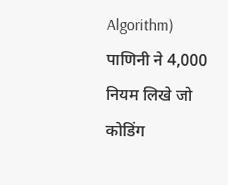Algorithm) पाणिनी ने 4,000 नियम लिखे जो कोडिंग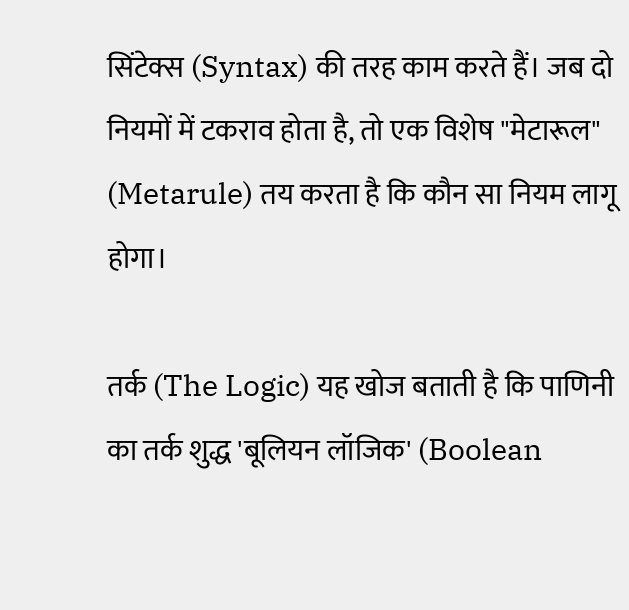सिंटेक्स (Syntax) की तरह काम करते हैं। जब दो नियमों में टकराव होता है, तो एक विशेष "मेटारूल" (Metarule) तय करता है कि कौन सा नियम लागू होगा।

तर्क (The Logic) यह खोज बताती है कि पाणिनी का तर्क शुद्ध 'बूलियन लॉजिक' (Boolean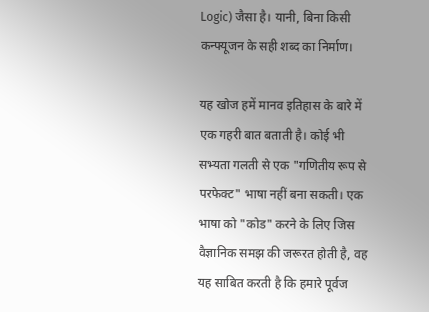Logic) जैसा है। यानी, बिना किसी कन्फ्यूजन के सही शब्द का निर्माण।

यह खोज हमें मानव इतिहास के बारे में एक गहरी बात बताती है। कोई भी सभ्यता गलती से एक "गणितीय रूप से परफेक्ट" भाषा नहीं बना सकती। एक भाषा को "कोड" करने के लिए जिस वैज्ञानिक समझ की जरूरत होती है, वह यह साबित करती है कि हमारे पूर्वज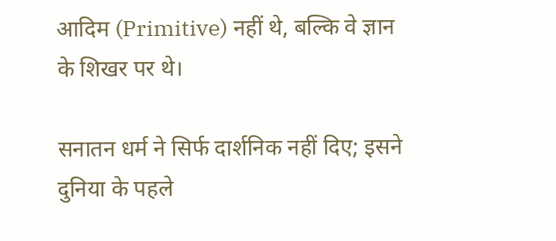आदिम (Primitive) नहीं थे, बल्कि वे ज्ञान के शिखर पर थे।

सनातन धर्म ने सिर्फ दार्शनिक नहीं दिए; इसने दुनिया के पहले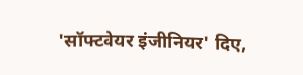'सॉफ्टवेयर इंजीनियर' दिए,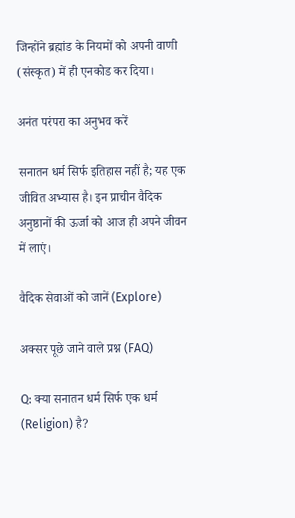जिन्होंने ब्रह्मांड के नियमों को अपनी वाणी (संस्कृत) में ही एनकोड कर दिया।

अनंत परंपरा का अनुभव करें

सनातन धर्म सिर्फ इतिहास नहीं है; यह एक जीवित अभ्यास है। इन प्राचीन वैदिक अनुष्ठानों की ऊर्जा को आज ही अपने जीवन में लाएं।

वैदिक सेवाओं को जानें (Explore)

अक्सर पूछे जाने वाले प्रश्न (FAQ)

Q: क्या सनातन धर्म सिर्फ एक धर्म (Religion) है?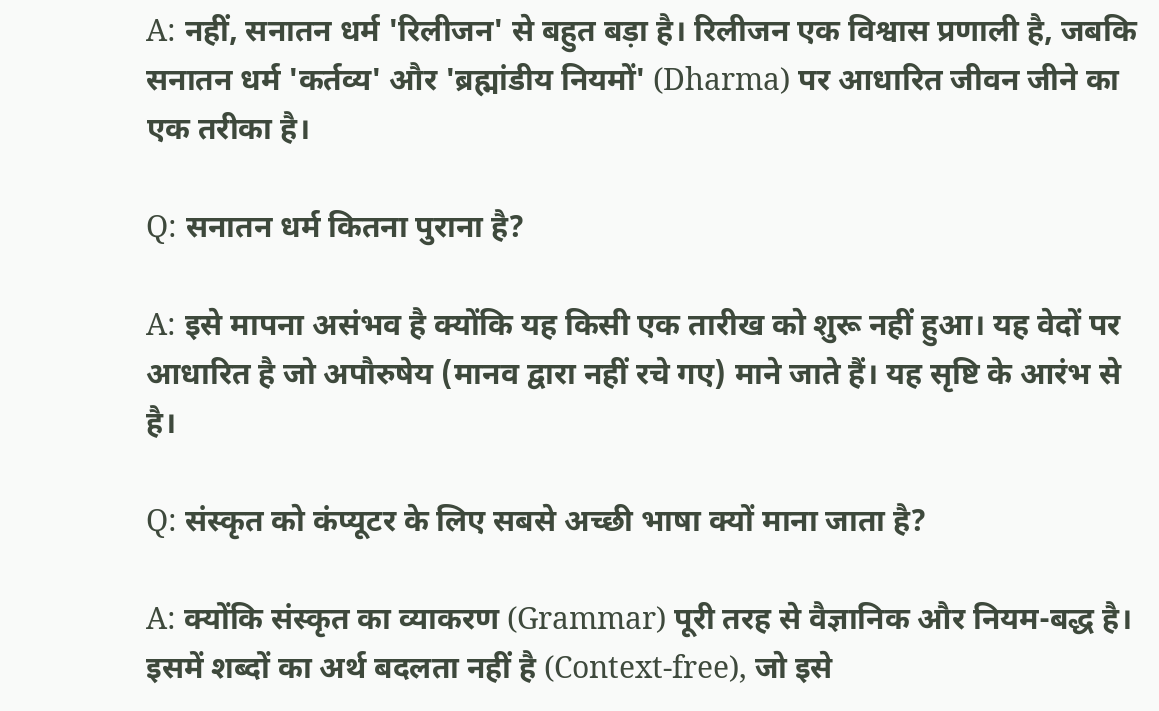A: नहीं, सनातन धर्म 'रिलीजन' से बहुत बड़ा है। रिलीजन एक विश्वास प्रणाली है, जबकि सनातन धर्म 'कर्तव्य' और 'ब्रह्मांडीय नियमों' (Dharma) पर आधारित जीवन जीने का एक तरीका है।

Q: सनातन धर्म कितना पुराना है?

A: इसे मापना असंभव है क्योंकि यह किसी एक तारीख को शुरू नहीं हुआ। यह वेदों पर आधारित है जो अपौरुषेय (मानव द्वारा नहीं रचे गए) माने जाते हैं। यह सृष्टि के आरंभ से है।

Q: संस्कृत को कंप्यूटर के लिए सबसे अच्छी भाषा क्यों माना जाता है?

A: क्योंकि संस्कृत का व्याकरण (Grammar) पूरी तरह से वैज्ञानिक और नियम-बद्ध है। इसमें शब्दों का अर्थ बदलता नहीं है (Context-free), जो इसे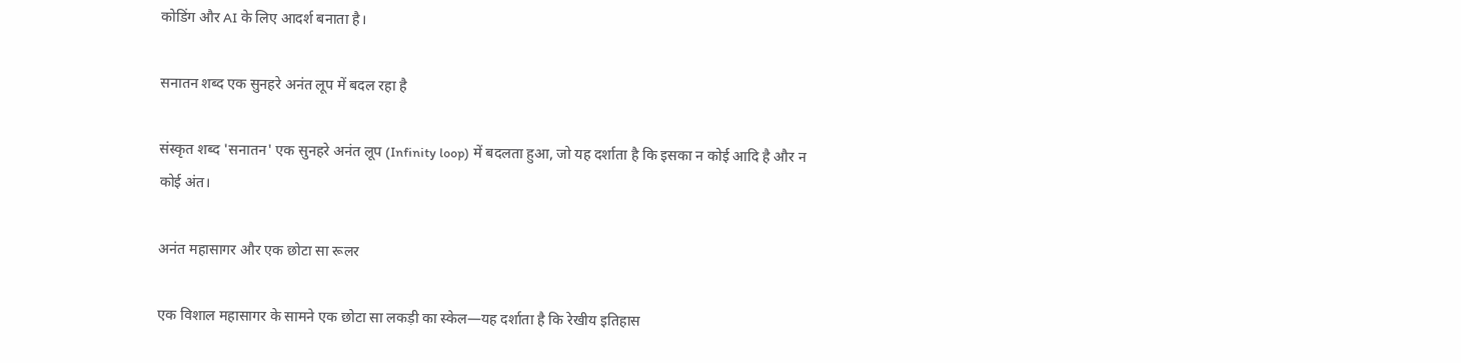कोडिंग और AI के लिए आदर्श बनाता है।

सनातन शब्द एक सुनहरे अनंत लूप में बदल रहा है

संस्कृत शब्द 'सनातन' एक सुनहरे अनंत लूप (Infinity loop) में बदलता हुआ, जो यह दर्शाता है कि इसका न कोई आदि है और न कोई अंत।

अनंत महासागर और एक छोटा सा रूलर

एक विशाल महासागर के सामने एक छोटा सा लकड़ी का स्केल—यह दर्शाता है कि रेखीय इतिहास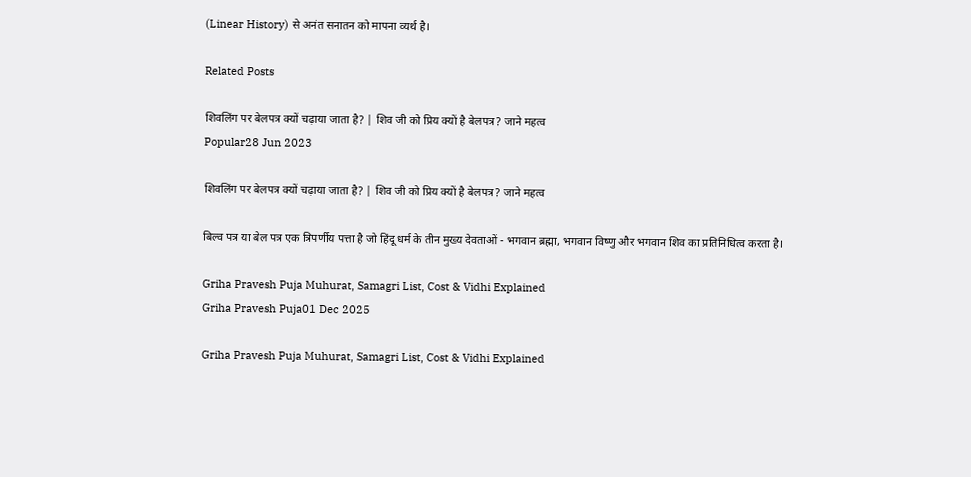(Linear History) से अनंत सनातन को मापना व्यर्थ है।

Related Posts

शिवलिंग पर बेलपत्र क्यों चढ़ाया जाता है? | शिव जी को प्रिय क्यों है बेलपत्र? जाने महत्व
Popular28 Jun 2023

शिवलिंग पर बेलपत्र क्यों चढ़ाया जाता है? | शिव जी को प्रिय क्यों है बेलपत्र? जाने महत्व

बिल्व पत्र या बेल पत्र एक त्रिपर्णीय पत्ता है जो हिंदू धर्म के तीन मुख्य देवताओं - भगवान ब्रह्मा, भगवान विष्णु और भगवान शिव का प्रतिनिधित्व करता है।

Griha Pravesh Puja Muhurat, Samagri List, Cost & Vidhi Explained
Griha Pravesh Puja01 Dec 2025

Griha Pravesh Puja Muhurat, Samagri List, Cost & Vidhi Explained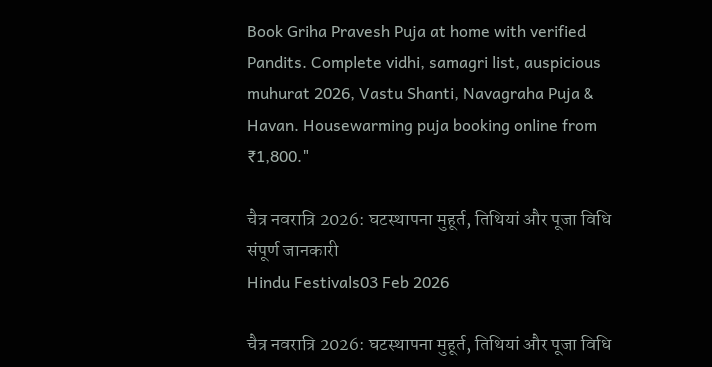Book Griha Pravesh Puja at home with verified Pandits. Complete vidhi, samagri list, auspicious muhurat 2026, Vastu Shanti, Navagraha Puja & Havan. Housewarming puja booking online from ₹1,800."

चैत्र नवरात्रि 2026: घटस्थापना मुहूर्त, तिथियां और पूजा विधि संपूर्ण जानकारी
Hindu Festivals03 Feb 2026

चैत्र नवरात्रि 2026: घटस्थापना मुहूर्त, तिथियां और पूजा विधि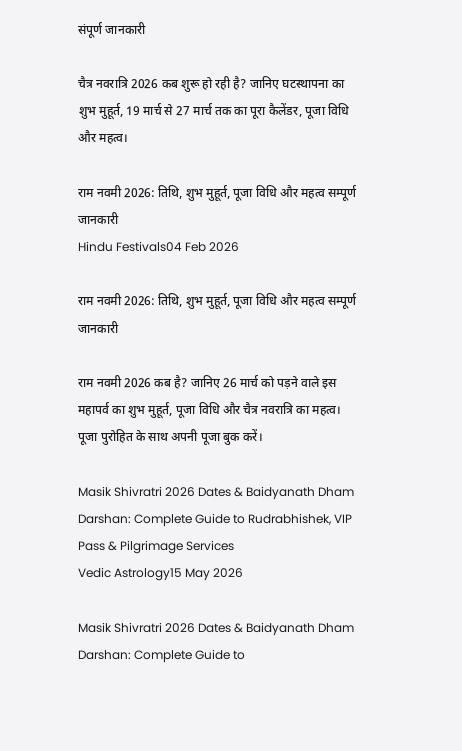संपूर्ण जानकारी

चैत्र नवरात्रि 2026 कब शुरू हो रही है? जानिए घटस्थापना का शुभ मुहूर्त, 19 मार्च से 27 मार्च तक का पूरा कैलेंडर, पूजा विधि और महत्व।

राम नवमी 2026: तिथि, शुभ मुहूर्त, पूजा विधि और महत्व सम्पूर्ण जानकारी
Hindu Festivals04 Feb 2026

राम नवमी 2026: तिथि, शुभ मुहूर्त, पूजा विधि और महत्व सम्पूर्ण जानकारी

राम नवमी 2026 कब है? जानिए 26 मार्च को पड़ने वाले इस महापर्व का शुभ मुहूर्त, पूजा विधि और चैत्र नवरात्रि का महत्व। पूजा पुरोहित के साथ अपनी पूजा बुक करें।

Masik Shivratri 2026 Dates & Baidyanath Dham Darshan: Complete Guide to Rudrabhishek, VIP Pass & Pilgrimage Services
Vedic Astrology15 May 2026

Masik Shivratri 2026 Dates & Baidyanath Dham Darshan: Complete Guide to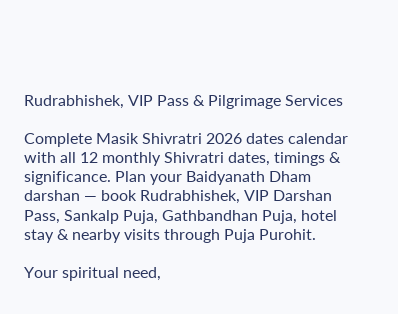Rudrabhishek, VIP Pass & Pilgrimage Services

Complete Masik Shivratri 2026 dates calendar with all 12 monthly Shivratri dates, timings & significance. Plan your Baidyanath Dham darshan — book Rudrabhishek, VIP Darshan Pass, Sankalp Puja, Gathbandhan Puja, hotel stay & nearby visits through Puja Purohit.

Your spiritual need,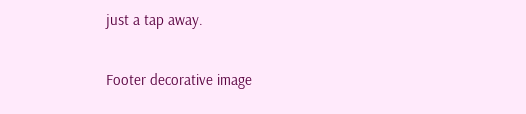just a tap away.

Footer decorative image